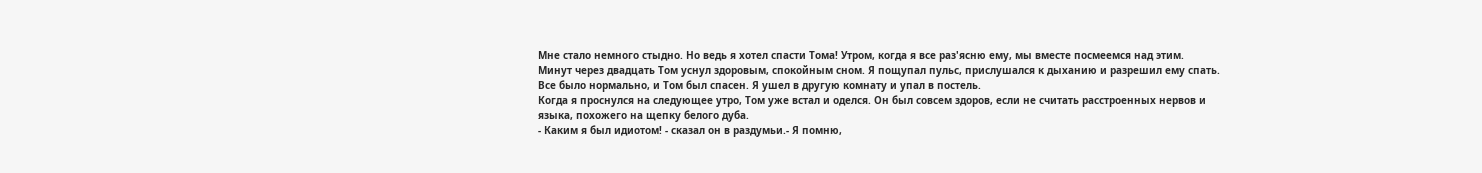Мне стало немного стыдно. Но ведь я хотел спасти Тома! Утром, когда я все раз'ясню ему, мы вместе посмеемся над этим.
Минут через двадцать Том уснул здоровым, спокойным сном. Я пощупал пульс, прислушался к дыханию и разрешил ему спать. Все было нормально, и Том был спасен. Я ушел в другую комнату и упал в постель.
Когда я проснулся на следующее утро, Том уже встал и оделся. Он был совсем здоров, если не считать расстроенных нервов и языка, похожего на щепку белого дуба.
- Каким я был идиотом! - сказал он в раздумьи.- Я помню,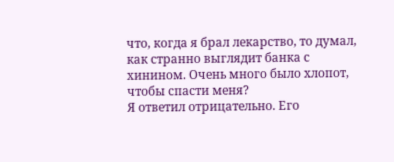что, когда я брал лекарство, то думал, как странно выглядит банка с хинином. Очень много было хлопот, чтобы спасти меня?
Я ответил отрицательно. Его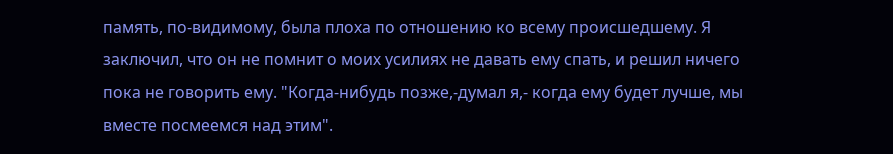память, по-видимому, была плоха по отношению ко всему происшедшему. Я заключил, что он не помнит о моих усилиях не давать ему спать, и решил ничего пока не говорить ему. "Когда-нибудь позже,-думал я,- когда ему будет лучше, мы вместе посмеемся над этим".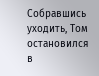Собравшись уходить, Том остановился в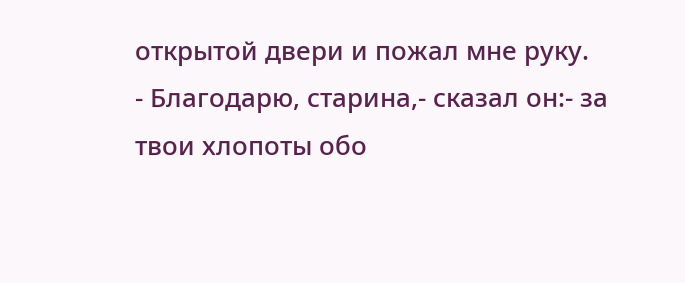открытой двери и пожал мне руку.
- Благодарю, старина,- сказал он:- за твои хлопоты обо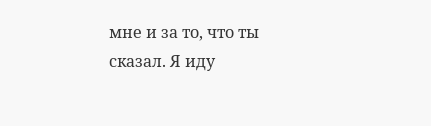мне и за то, что ты сказал. Я иду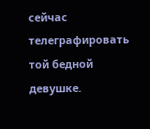сейчас телеграфировать той бедной девушке.